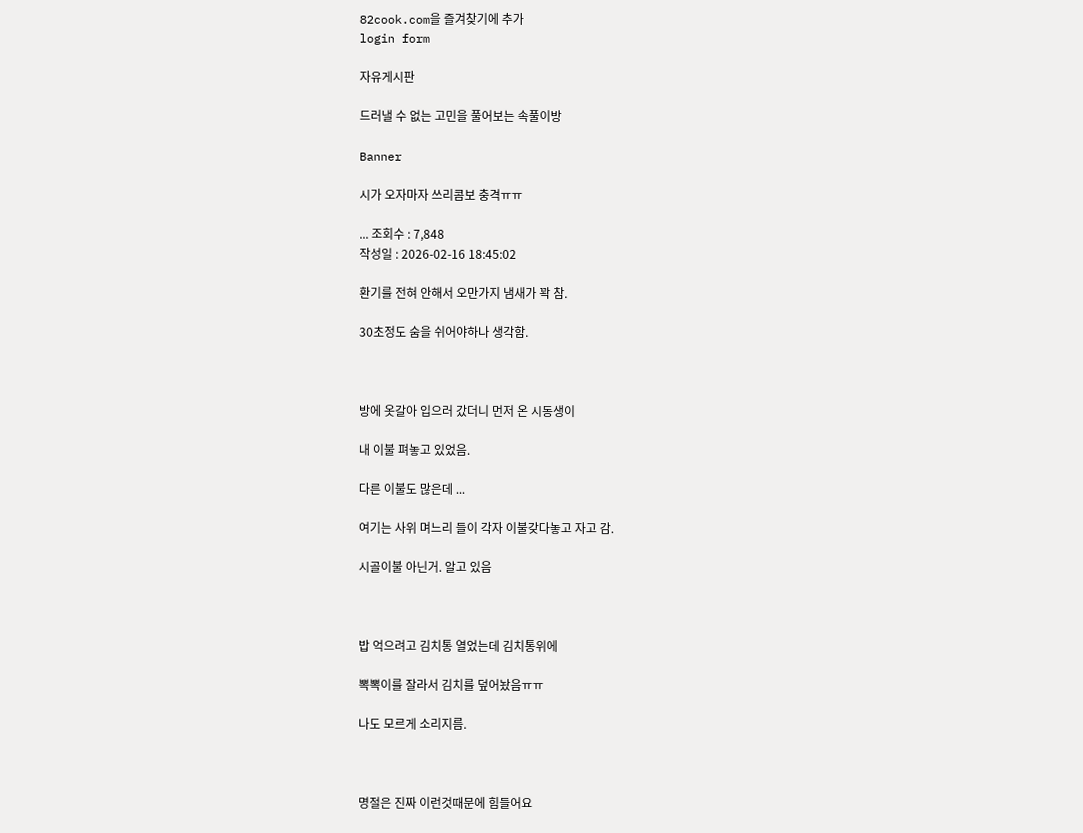82cook.com을 즐겨찾기에 추가
login form

자유게시판

드러낼 수 없는 고민을 풀어보는 속풀이방

Banner

시가 오자마자 쓰리콤보 충격ㅠㅠ

... 조회수 : 7,848
작성일 : 2026-02-16 18:45:02

환기를 전혀 안해서 오만가지 냄새가 꽉 참.

30초정도 숨을 쉬어야하나 생각함.



방에 옷갈아 입으러 갔더니 먼저 온 시동생이

내 이불 펴놓고 있었음.

다른 이불도 많은데 ...

여기는 사위 며느리 들이 각자 이불갖다놓고 자고 감.

시골이불 아닌거. 알고 있음



밥 억으려고 김치통 열었는데 김치통위에

뽁뽁이를 잘라서 김치를 덮어놨음ㅠㅠ

나도 모르게 소리지름.



명절은 진짜 이런것때문에 힘들어요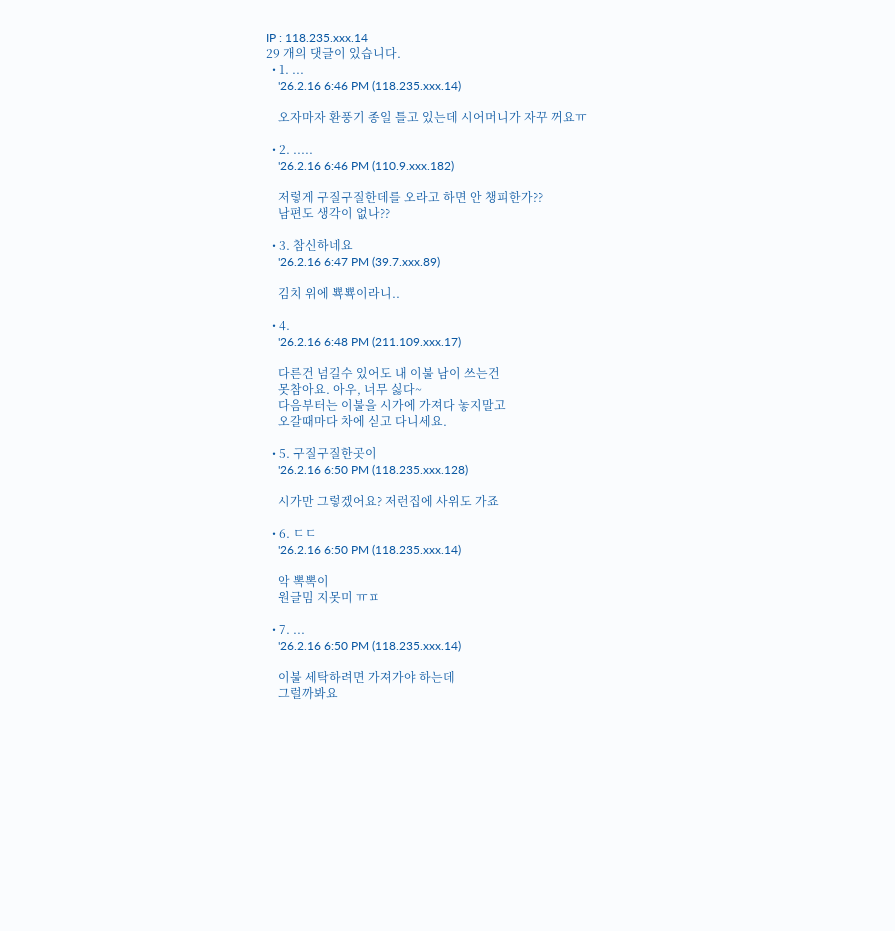IP : 118.235.xxx.14
29 개의 댓글이 있습니다.
  • 1. ...
    '26.2.16 6:46 PM (118.235.xxx.14)

    오자마자 환풍기 종일 틀고 있는데 시어머니가 자꾸 꺼요ㅠ

  • 2. .....
    '26.2.16 6:46 PM (110.9.xxx.182)

    저렇게 구질구질한데를 오라고 하면 안 챙피한가??
    남편도 생각이 없나??

  • 3. 참신하네요
    '26.2.16 6:47 PM (39.7.xxx.89)

    김치 위에 뾱뾱이라니..

  • 4.
    '26.2.16 6:48 PM (211.109.xxx.17)

    다른건 넘길수 있어도 내 이불 남이 쓰는건
    못참아요. 아우, 너무 싫다~
    다음부터는 이불을 시가에 가져다 놓지말고
    오갈때마다 차에 싣고 다니세요.

  • 5. 구질구질한곳이
    '26.2.16 6:50 PM (118.235.xxx.128)

    시가만 그렇겠어요? 저런집에 사위도 가죠

  • 6. ㄷㄷ
    '26.2.16 6:50 PM (118.235.xxx.14)

    악 뽁뽁이
    원글밈 지못미 ㅠㅍ

  • 7. ...
    '26.2.16 6:50 PM (118.235.xxx.14)

    이불 세탁하려면 가져가야 하는데
    그럴까봐요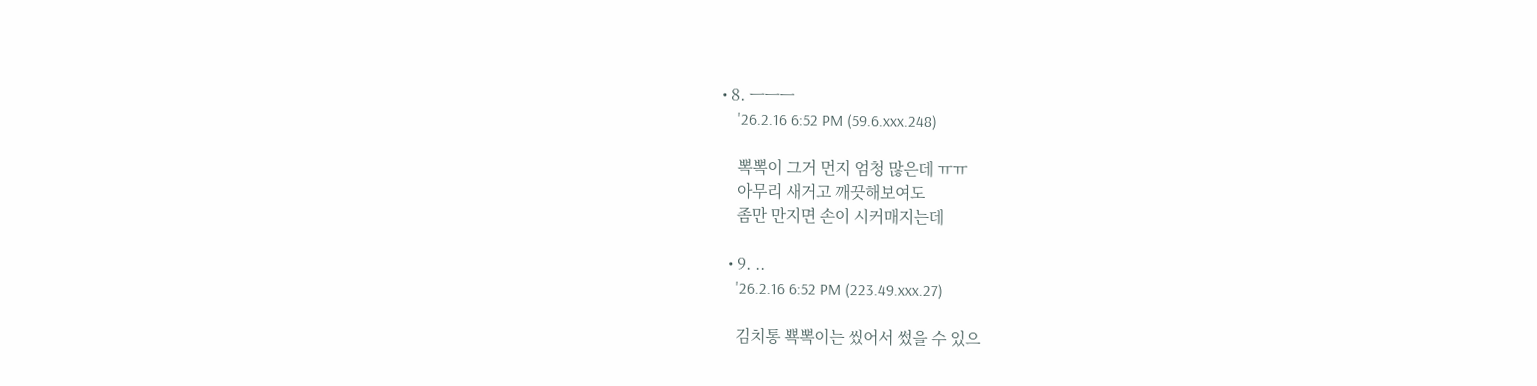• 8. ㅡㅡㅡ
    '26.2.16 6:52 PM (59.6.xxx.248)

    뽁뽁이 그거 먼지 엄청 많은데 ㅠㅠ
    아무리 새거고 깨끗해보여도
    좀만 만지면 손이 시커매지는데

  • 9. ..
    '26.2.16 6:52 PM (223.49.xxx.27)

    김치통 뾱뽁이는 씼어서 썼을 수 있으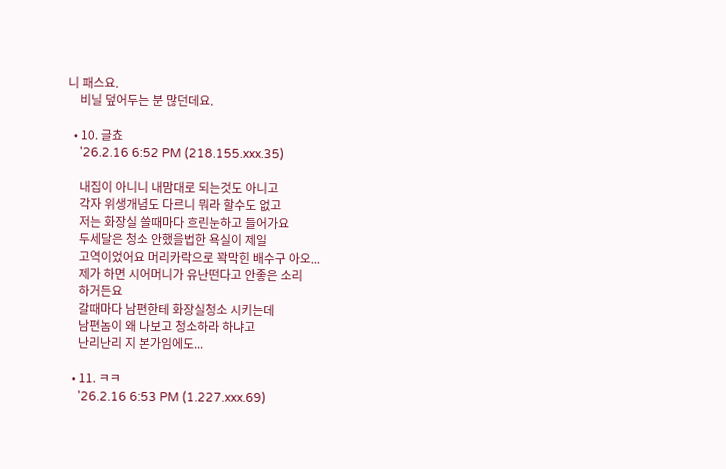니 패스요.
    비닐 덮어두는 분 많던데요.

  • 10. 글쵸
    '26.2.16 6:52 PM (218.155.xxx.35)

    내집이 아니니 내맘대로 되는것도 아니고
    각자 위생개념도 다르니 뭐라 할수도 없고
    저는 화장실 쓸때마다 흐린눈하고 들어가요
    두세달은 청소 안했을법한 욕실이 제일
    고역이었어요 머리카락으로 꽉막힌 배수구 아오...
    제가 하면 시어머니가 유난떤다고 안좋은 소리
    하거든요
    갈때마다 남편한테 화장실청소 시키는데
    남편놈이 왜 나보고 청소하라 하냐고
    난리난리 지 본가임에도...

  • 11. ㅋㅋ
    '26.2.16 6:53 PM (1.227.xxx.69)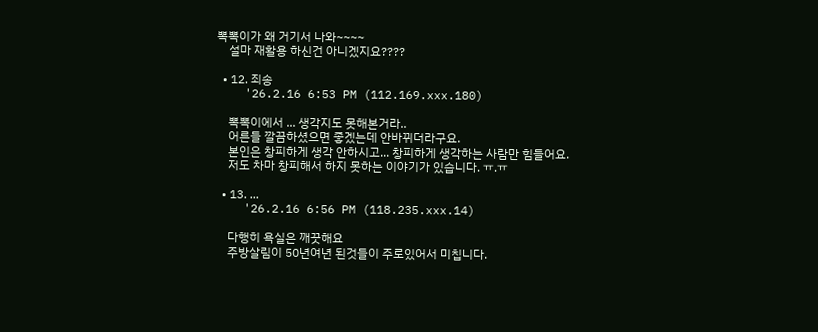뽁뽁이가 왜 거기서 나와~~~~
    설마 재활용 하신건 아니겠지요????

  • 12. 죄송
    '26.2.16 6:53 PM (112.169.xxx.180)

    뽁뽁이에서 ... 생각지도 못해본거라..
    어른들 깔끔하셨으면 좋겠는데 안바뀌더라구요.
    본인은 창피하게 생각 안하시고... 창피하게 생각하는 사람만 힘들어요.
    저도 차마 창피해서 하지 못하는 이야기가 있습니다. ㅠ.ㅠ

  • 13. ...
    '26.2.16 6:56 PM (118.235.xxx.14)

    다행히 욕실은 깨끗해요
    주방살림이 50년여년 된것들이 주로있어서 미칩니다.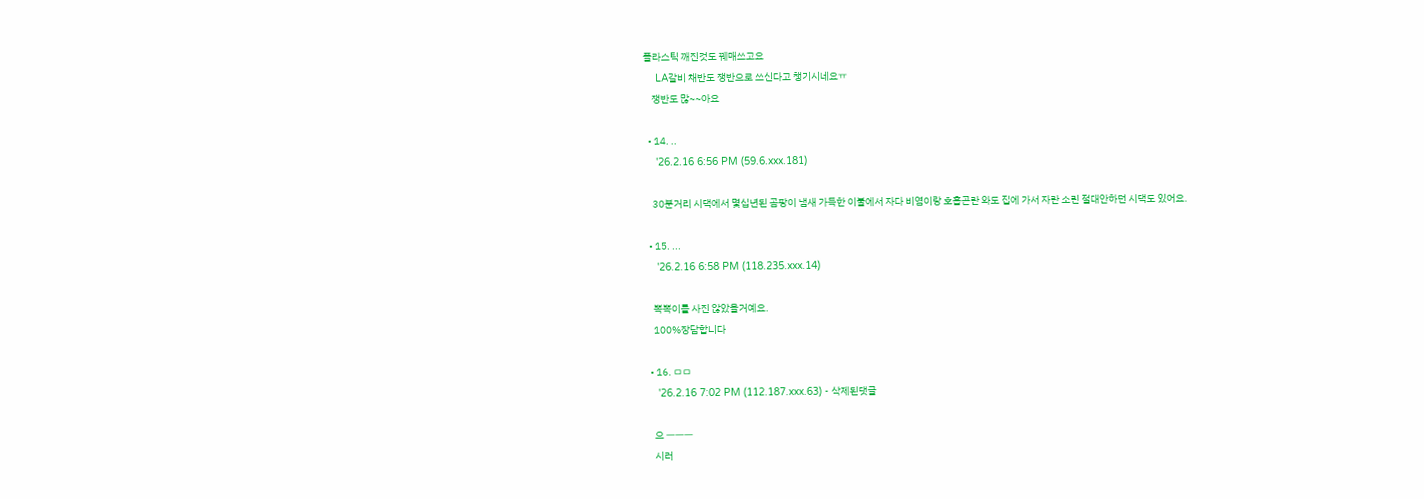플라스틱 깨진것도 꿰매쓰고요
    LA갈비 채반도 쟁반으로 쓰신다고 챙기시네요ㅠ
    쟁반도 많~~아요

  • 14. ..
    '26.2.16 6:56 PM (59.6.xxx.181)

    30분거리 시댁에서 몇십년된 곰팡이 냄새 가득한 이불에서 자다 비염이랑 호흡곤란 와도 집에 가서 자란 소린 절대안하던 시댁도 있어요.

  • 15. ...
    '26.2.16 6:58 PM (118.235.xxx.14)

    뽁뽁이를 사진 않았을거예요.
    100%장담합니다

  • 16. ㅁㅁ
    '26.2.16 7:02 PM (112.187.xxx.63) - 삭제된댓글

    으 ㅡㅡㅡ
    시러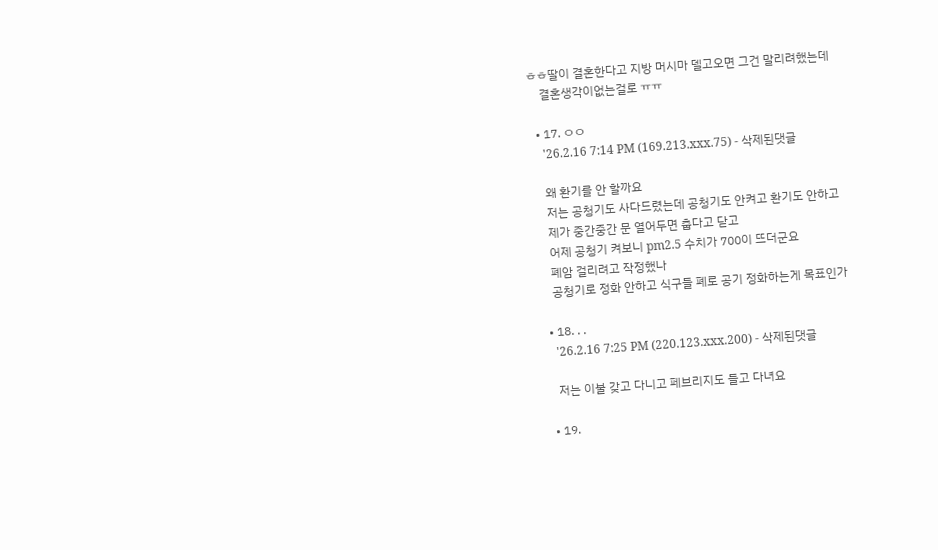ㅎㅎ딸이 결혼한다고 지방 머시마 델고오면 그건 말리려했는데
    결혼생각이없는걸로 ㅠㅠ

  • 17. ㅇㅇ
    '26.2.16 7:14 PM (169.213.xxx.75) - 삭제된댓글

    왜 환기를 안 할까요
    저는 공청기도 사다드렸는데 공청기도 안켜고 환기도 안하고
    제가 중간중간 문 열어두면 춥다고 닫고
    어제 공청기 켜보니 pm2.5 수치가 700이 뜨더군요
    폐암 걸리려고 작정했나
    공청기로 정화 안하고 식구들 폐로 공기 정화하는게 목표인가

  • 18. . .
    '26.2.16 7:25 PM (220.123.xxx.200) - 삭제된댓글

    저는 이불 갖고 다니고 페브리지도 들고 다녀요

  • 19.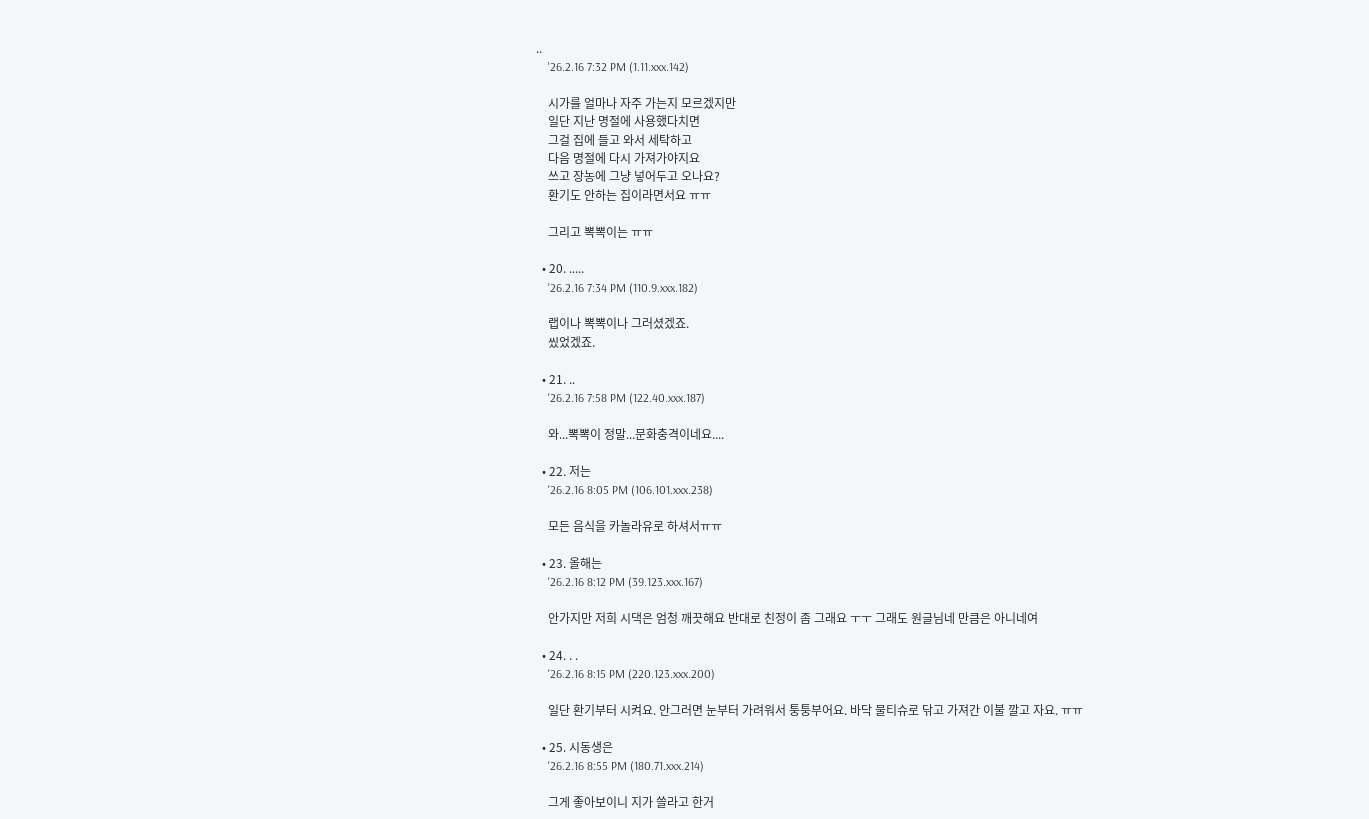..
    '26.2.16 7:32 PM (1.11.xxx.142)

    시가를 얼마나 자주 가는지 모르겠지만
    일단 지난 명절에 사용했다치면
    그걸 집에 들고 와서 세탁하고
    다음 명절에 다시 가져가야지요
    쓰고 장농에 그냥 넣어두고 오나요?
    환기도 안하는 집이라면서요 ㅠㅠ

    그리고 뽁뽁이는 ㅠㅠ

  • 20. .....
    '26.2.16 7:34 PM (110.9.xxx.182)

    랩이나 뽁뽁이나 그러셨겠죠.
    씼었겠죠.

  • 21. ..
    '26.2.16 7:58 PM (122.40.xxx.187)

    와...뽁뽁이 정말...문화충격이네요....

  • 22. 저는
    '26.2.16 8:05 PM (106.101.xxx.238)

    모든 음식을 카놀라유로 하셔서ㅠㅠ

  • 23. 올해는
    '26.2.16 8:12 PM (39.123.xxx.167)

    안가지만 저희 시댁은 엄청 깨끗해요 반대로 친정이 좀 그래요 ㅜㅜ 그래도 원글님네 만큼은 아니네여

  • 24. . .
    '26.2.16 8:15 PM (220.123.xxx.200)

    일단 환기부터 시켜요. 안그러면 눈부터 가려워서 퉁퉁부어요. 바닥 물티슈로 닦고 가져간 이불 깔고 자요. ㅠㅠ

  • 25. 시동생은
    '26.2.16 8:55 PM (180.71.xxx.214)

    그게 좋아보이니 지가 쓸라고 한거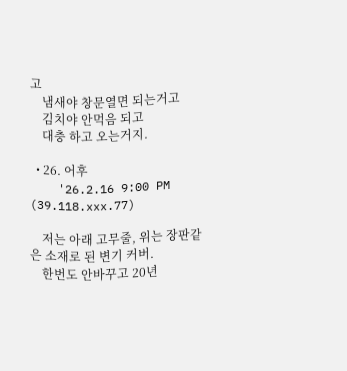고
    냄새야 창문열면 되는거고
    김치야 안먹음 되고
    대충 하고 오는거지.

  • 26. 어후
    '26.2.16 9:00 PM (39.118.xxx.77)

    저는 아래 고무줄, 위는 장판같은 소재로 된 변기 커버.
    한번도 안바꾸고 20년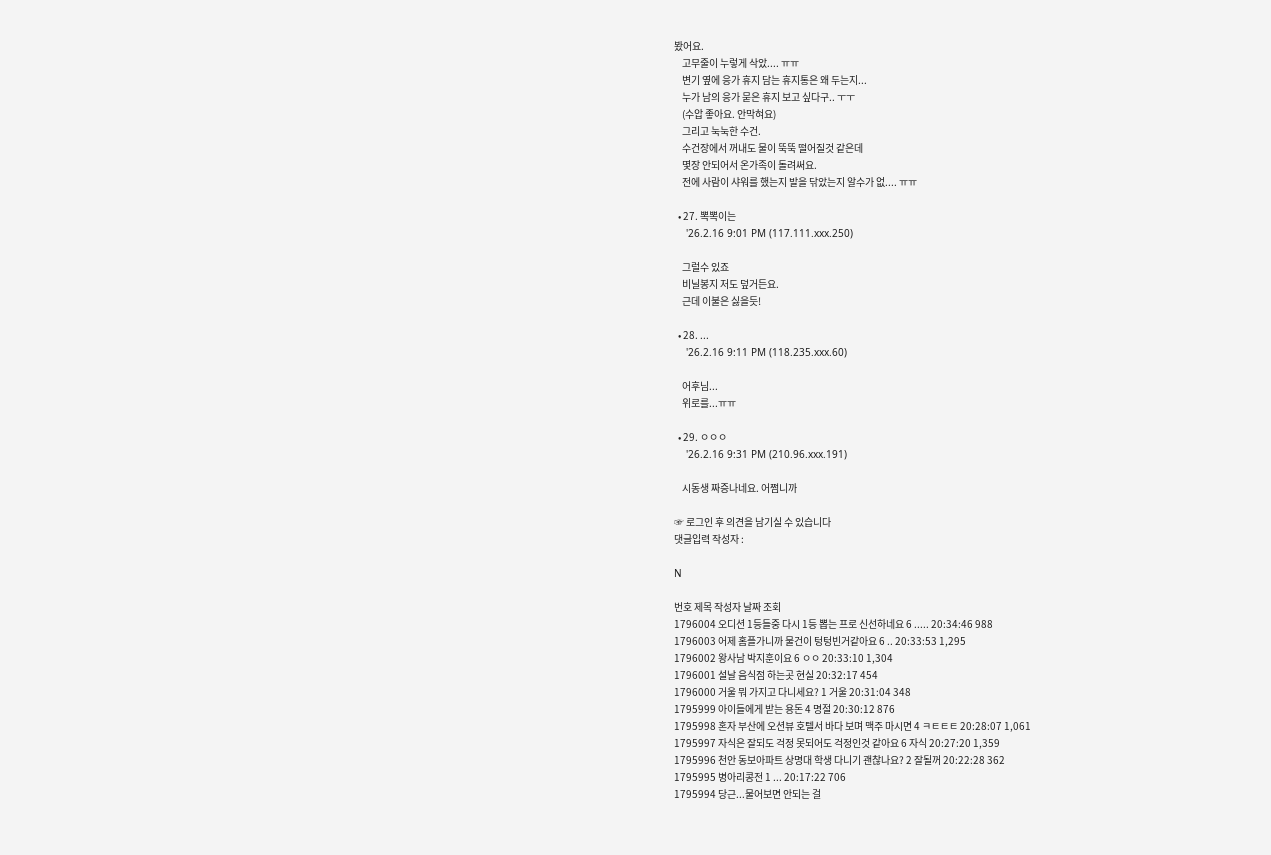봤어요.
    고무줄이 누렇게 삭았.... ㅠㅠ
    변기 옆에 응가 휴지 담는 휴지통은 왜 두는지...
    누가 남의 응가 묻은 휴지 보고 싶다구.. ㅜㅜ
    (수압 좋아요. 안막혀요)
    그리고 눅눅한 수건.
    수건장에서 꺼내도 물이 뚝뚝 떨어질것 같은데
    몇장 안되어서 온가족이 돌려써요.
    전에 사람이 샤워를 했는지 발을 닦았는지 알수가 없.... ㅠㅠ

  • 27. 뽁뽁이는
    '26.2.16 9:01 PM (117.111.xxx.250)

    그럴수 있죠
    비닐봉지 저도 덮거든요.
    근데 이불은 싫을듯!

  • 28. ...
    '26.2.16 9:11 PM (118.235.xxx.60)

    어후님...
    위로를...ㅠㅠ

  • 29. ㅇㅇㅇ
    '26.2.16 9:31 PM (210.96.xxx.191)

    시동생 짜증나네요. 어쩜니까

☞ 로그인 후 의견을 남기실 수 있습니다
댓글입력 작성자 :

N

번호 제목 작성자 날짜 조회
1796004 오디션 1등들중 다시 1등 뽑는 프로 신선하네요 6 ..... 20:34:46 988
1796003 어제 홈플가니까 물건이 텅텅빈거같아요 6 .. 20:33:53 1,295
1796002 왕사남 박지훈이요 6 ㅇㅇ 20:33:10 1,304
1796001 설날 음식점 하는곳 현실 20:32:17 454
1796000 거울 뭐 가지고 다니세요? 1 거울 20:31:04 348
1795999 아이들에게 받는 용돈 4 명절 20:30:12 876
1795998 혼자 부산에 오션뷰 호텔서 바다 보며 맥주 마시면 4 ㅋㅌㅌㅌ 20:28:07 1,061
1795997 자식은 잘되도 걱정 못되어도 걱정인것 같아요 6 자식 20:27:20 1,359
1795996 천안 동보아파트 상명대 학생 다니기 괜찮나요? 2 잘될꺼 20:22:28 362
1795995 병아리콩전 1 ... 20:17:22 706
1795994 당근...물어보면 안되는 걸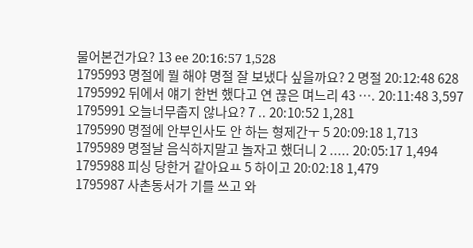물어본건가요? 13 ee 20:16:57 1,528
1795993 명절에 뭘 해야 명절 잘 보냈다 싶을까요? 2 명절 20:12:48 628
1795992 뒤에서 얘기 한번 했다고 연 끊은 며느리 43 …. 20:11:48 3,597
1795991 오늘너무춥지 않나요? 7 .. 20:10:52 1,281
1795990 명절에 안부인사도 안 하는 형제간ㅜ 5 20:09:18 1,713
1795989 명절날 음식하지말고 놀자고 했더니 2 ..... 20:05:17 1,494
1795988 피싱 당한거 같아요ㅛ 5 하이고 20:02:18 1,479
1795987 사촌동서가 기를 쓰고 와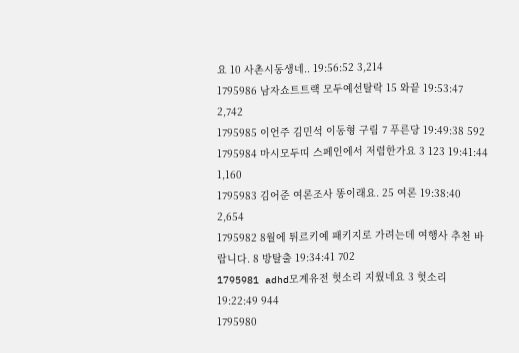요 10 사촌시동생네.. 19:56:52 3,214
1795986 남자쇼트트랙 모두예선탈락 15 와끝 19:53:47 2,742
1795985 이언주 김민석 이동형 구림 7 푸른당 19:49:38 592
1795984 마시모두띠 스페인에서 저렴한가요 3 123 19:41:44 1,160
1795983 김어준 여론조사 똥이래요. 25 여론 19:38:40 2,654
1795982 8월에 튀르키예 패키지로 가려는데 여행사 추천 바랍니다. 8 방탈출 19:34:41 702
1795981 adhd모계유전 헛소리 지웠네요 3 헛소리 19:22:49 944
1795980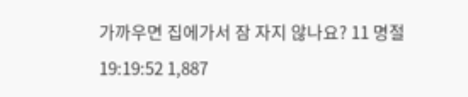가까우면 집에가서 잠 자지 않나요? 11 명절 19:19:52 1,887